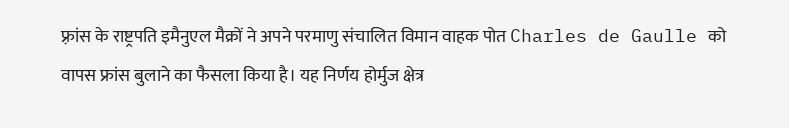फ़्रांस के राष्ट्रपति इमैनुएल मैक्रों ने अपने परमाणु संचालित विमान वाहक पोत Charles de Gaulle को वापस फ्रांस बुलाने का फैसला किया है। यह निर्णय होर्मुज क्षेत्र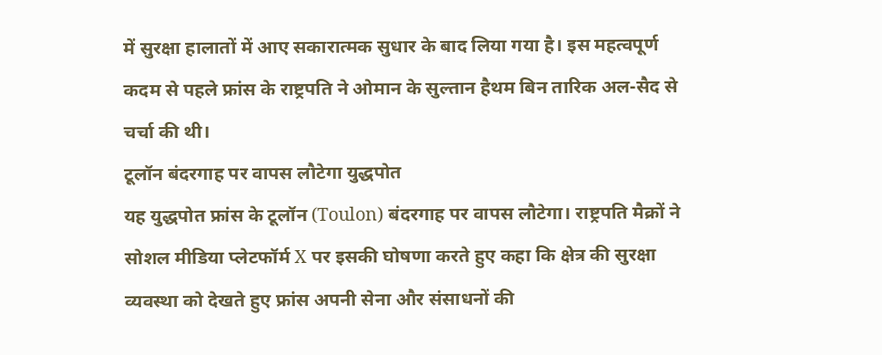में सुरक्षा हालातों में आए सकारात्मक सुधार के बाद लिया गया है। इस महत्वपूर्ण कदम से पहले फ्रांस के राष्ट्रपति ने ओमान के सुल्तान हैथम बिन तारिक अल-सैद से चर्चा की थी।
टूलॉन बंदरगाह पर वापस लौटेगा युद्धपोत
यह युद्धपोत फ्रांस के टूलॉन (Toulon) बंदरगाह पर वापस लौटेगा। राष्ट्रपति मैक्रों ने सोशल मीडिया प्लेटफॉर्म X पर इसकी घोषणा करते हुए कहा कि क्षेत्र की सुरक्षा व्यवस्था को देखते हुए फ्रांस अपनी सेना और संसाधनों की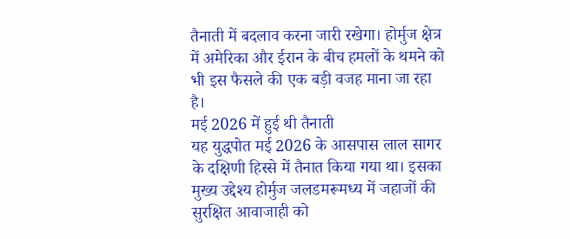तैनाती में बदलाव करना जारी रखेगा। होर्मुज क्षेत्र में अमेरिका और ईरान के बीच हमलों के थमने को भी इस फैसले की एक बड़ी वजह माना जा रहा है।
मई 2026 में हुई थी तैनाती
यह युद्धपोत मई 2026 के आसपास लाल सागर के दक्षिणी हिस्से में तैनात किया गया था। इसका मुख्य उद्देश्य होर्मुज जलडमरूमध्य में जहाजों की सुरक्षित आवाजाही को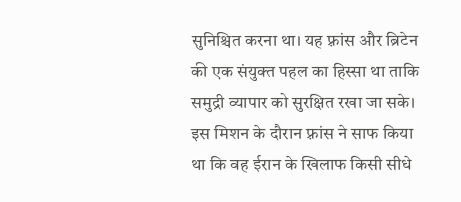सुनिश्चित करना था। यह फ़्रांस और ब्रिटेन की एक संयुक्त पहल का हिस्सा था ताकि समुद्री व्यापार को सुरक्षित रखा जा सके। इस मिशन के दौरान फ़्रांस ने साफ किया था कि वह ईरान के खिलाफ किसी सीधे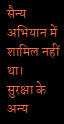सैन्य अभियान में शामिल नहीं था।
सुरक्षा के अन्य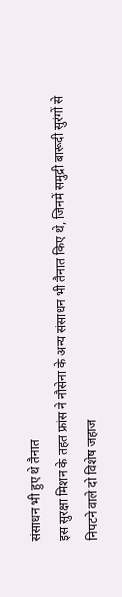संसाधन भी हुए थे तैनात
इस सुरक्षा मिशन के तहत फ्रांस ने नौसेना के अन्य संसाधन भी तैनात किए थे, जिनमें समुद्री बारूदी सुरंगों से निपटने वाले दो विशेष जहाज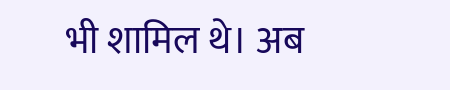भी शामिल थे। अब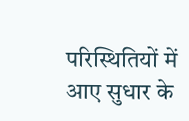परिस्थितियों में आए सुधार के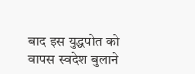बाद इस युद्धपोत को वापस स्वदेश बुलाने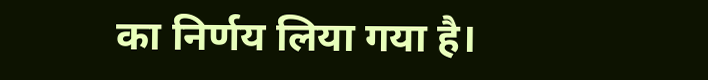का निर्णय लिया गया है।